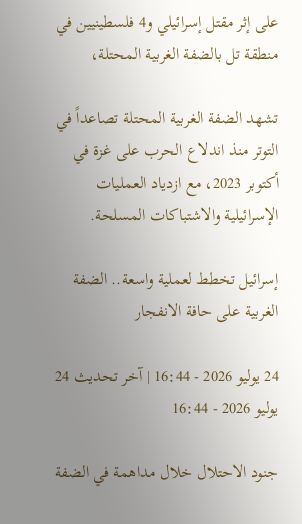على إثر مقتل إسرائيلي و4 فلسطينيين في منطقة تل بالضفة الغربية المحتلة،

تشهد الضفة الغربية المحتلة تصاعداً في التوتر منذ اندلاع الحرب على غزة في أكتوبر 2023، مع ازدياد العمليات الإسرائيلية والاشتباكات المسلحة.

إسرائيل تخطط لعملية واسعة.. الضفة الغربية على حافة الانفجار

24 يوليو 2026 - 16:44 | آخر تحديث 24 يوليو 2026 - 16:44

جنود الاحتلال خلال مداهمة في الضفة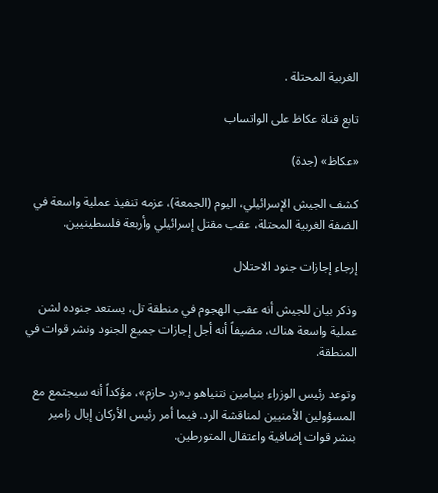الغربية المحتلة .

تابع قناة عكاظ على الواتساب

«عكاظ» (جدة)

كشف الجيش الإسرائيلي، اليوم (الجمعة)، عزمه تنفيذ عملية واسعة في الضفة الغربية المحتلة، عقب مقتل إسرائيلي وأربعة فلسطينيين.

إرجاء إجازات جنود الاحتلال

وذكر بيان للجيش أنه عقب الهجوم في منطقة تل، يستعد جنوده لشن عملية واسعة هناك، مضيفاً أنه أجل إجازات جميع الجنود ونشر قوات في المنطقة.

وتوعد رئيس الوزراء بنيامين نتنياهو بـ«رد حازم»، مؤكداً أنه سيجتمع مع المسؤولين الأمنيين لمناقشة الرد. فيما أمر رئيس الأركان إيال زامير بنشر قوات إضافية واعتقال المتورطين.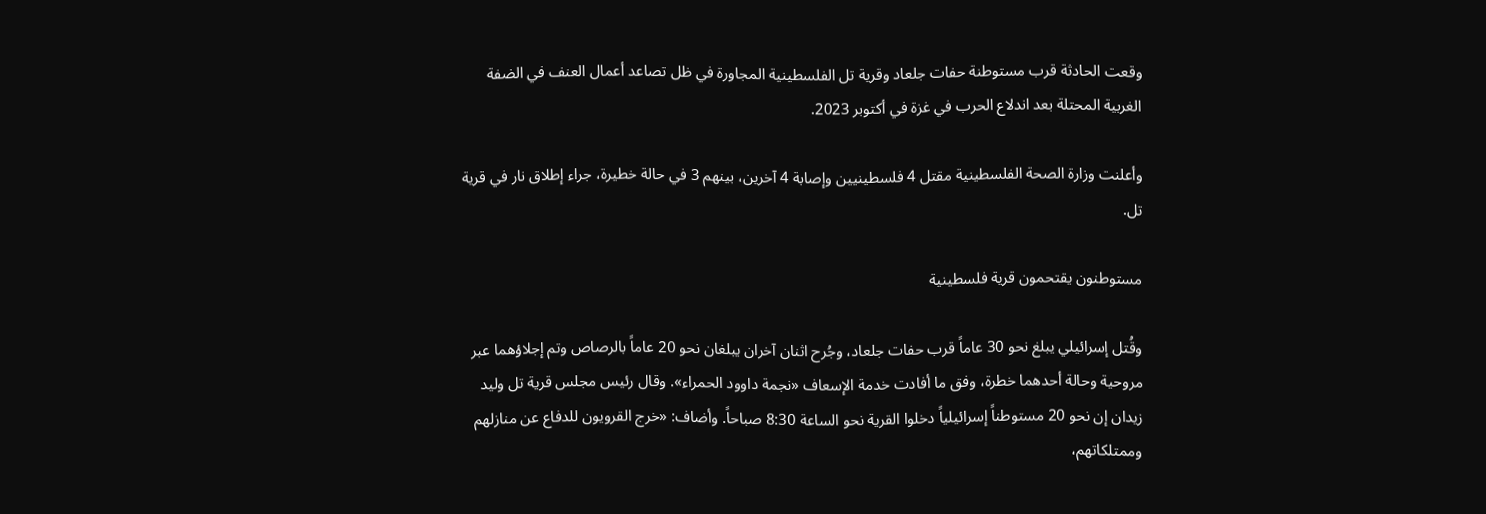وقعت الحادثة قرب مستوطنة حفات جلعاد وقرية تل الفلسطينية المجاورة في ظل تصاعد أعمال العنف في الضفة الغربية المحتلة بعد اندلاع الحرب في غزة في أكتوبر 2023.

وأعلنت وزارة الصحة الفلسطينية مقتل 4 فلسطينيين وإصابة 4 آخرين، بينهم 3 في حالة خطيرة، جراء إطلاق نار في قرية تل.

مستوطنون يقتحمون قرية فلسطينية

وقُتل إسرائيلي يبلغ نحو 30 عاماً قرب حفات جلعاد، وجُرح اثنان آخران يبلغان نحو 20 عاماً بالرصاص وتم إجلاؤهما عبر مروحية وحالة أحدهما خطرة، وفق ما أفادت خدمة الإسعاف «نجمة داوود الحمراء». وقال رئيس مجلس قرية تل وليد زيدان إن نحو 20 مستوطناً إسرائيلياً دخلوا القرية نحو الساعة 8:30 صباحاً. وأضاف: «خرج القرويون للدفاع عن منازلهم وممتلكاتهم،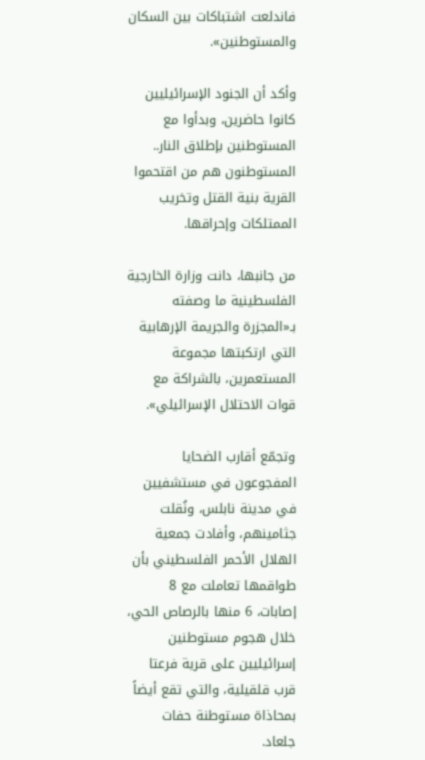فاندلعت اشتباكات بين السكان والمستوطنين».

وأكد أن الجنود الإسرائيليين كانوا حاضرين، وبدأوا مع المستوطنين بإطلاق النار.. المستوطنون هم من اقتحموا القرية بنية القتل وتخريب الممتلكات وإحراقها.

من جانبها، دانت وزارة الخارجية الفلسطينية ما وصفته بـ«المجزرة والجريمة الإرهابية التي ارتكبتها مجموعة المستعمرين، بالشراكة مع قوات الاحتلال الإسرائيلي».

وتجمّع أقارب الضحايا المفجوعون في مستشفيين في مدينة نابلس، ونُقلت جثامينهم، وأفادت جمعية الهلال الأحمر الفلسطيني بأن طواقمها تعاملت مع 8 إصابات، 6 منها بالرصاص الحي، خلال هجوم مستوطنين إسرائيليين على قرية فرعتا قرب قلقيلية، والتي تقع أيضاً بمحاذاة مستوطنة حفات جلعاد.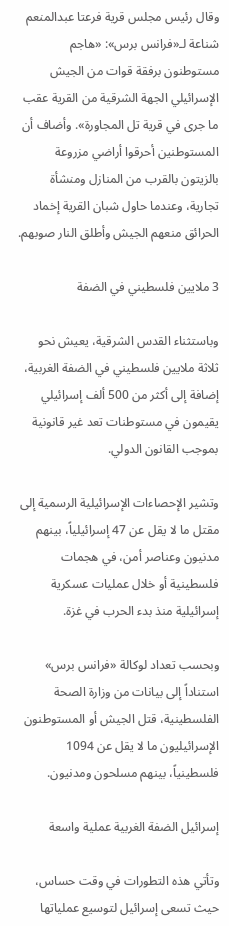وقال رئيس مجلس قرية فرعتا عبدالمنعم شناعة لـ«فرانس برس»: «هاجم مستوطنون برفقة قوات من الجيش الإسرائيلي الجهة الشرقية من القرية عقب ما جرى في قرية تل المجاورة». وأضاف أن المستوطنين أحرقوا أراضي مزروعة بالزيتون بالقرب من المنازل ومنشأة تجارية، وعندما حاول شبان القرية إخماد الحرائق منعهم الجيش وأطلق النار صوبهم.

3 ملايين فلسطيني في الضفة

وباستثناء القدس الشرقية، يعيش نحو ثلاثة ملايين فلسطيني في الضفة الغربية، إضافة إلى أكثر من 500 ألف إسرائيلي يقيمون في مستوطنات تعد غير قانونية بموجب القانون الدولي.

وتشير الإحصاءات الإسرائيلية الرسمية إلى مقتل ما لا يقل عن 47 إسرائيلياً، بينهم مدنيون وعناصر أمن، في هجمات فلسطينية أو خلال عمليات عسكرية إسرائيلية منذ بدء الحرب في غزة.

وبحسب تعداد لوكالة «فرانس برس» استناداً إلى بيانات من وزارة الصحة الفلسطينية، قتل الجيش أو المستوطنون الإسرائيليون ما لا يقل عن 1094 فلسطينياً، بينهم مسلحون ومدنيون.

إسرائيل الضفة الغربية عملية واسعة

وتأتي هذه التطورات في وقت حساس، حيث تسعى إسرائيل لتوسيع عملياتها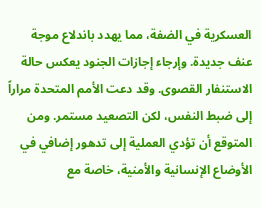العسكرية في الضفة، مما يهدد باندلاع موجة عنف جديدة. وإرجاء إجازات الجنود يعكس حالة الاستنفار القصوى. وقد دعت الأمم المتحدة مراراً إلى ضبط النفس، لكن التصعيد مستمر. ومن المتوقع أن تؤدي العملية إلى تدهور إضافي في الأوضاع الإنسانية والأمنية، خاصة مع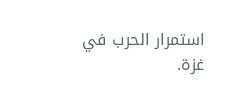استمرار الحرب في غزة.